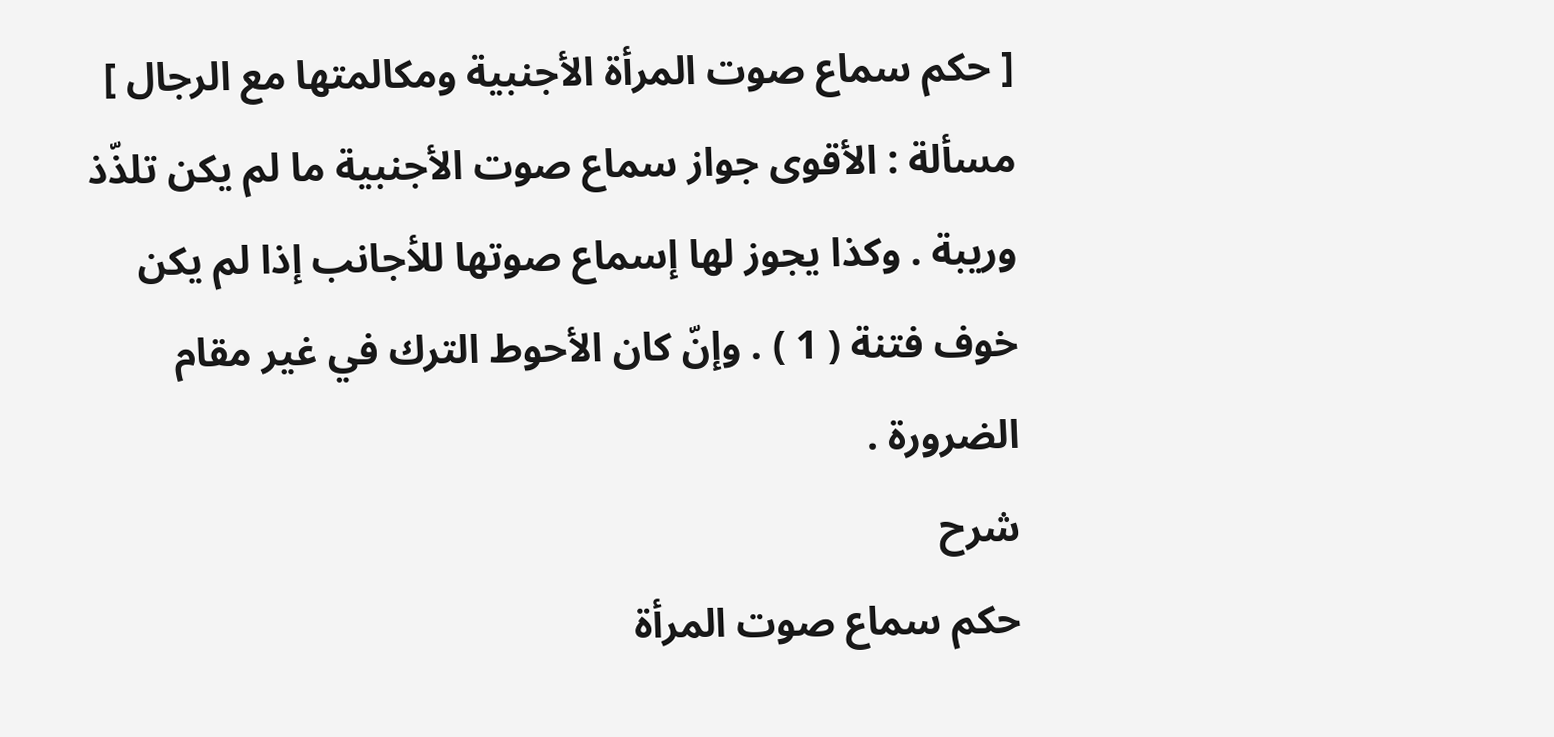[ حكم سماع صوت المرأة الأجنبية ومكالمتها مع الرجال ]
مسألة : الأقوى جواز سماع صوت الأجنبية ما لم يكن تلذّذ وريبة . وكذا يجوز لها إسماع صوتها للأجانب إذا لم يكن خوف فتنة ( 1 ) . وإنّ كان الأحوط الترك في غير مقام الضرورة .
شرح
حكم سماع صوت المرأة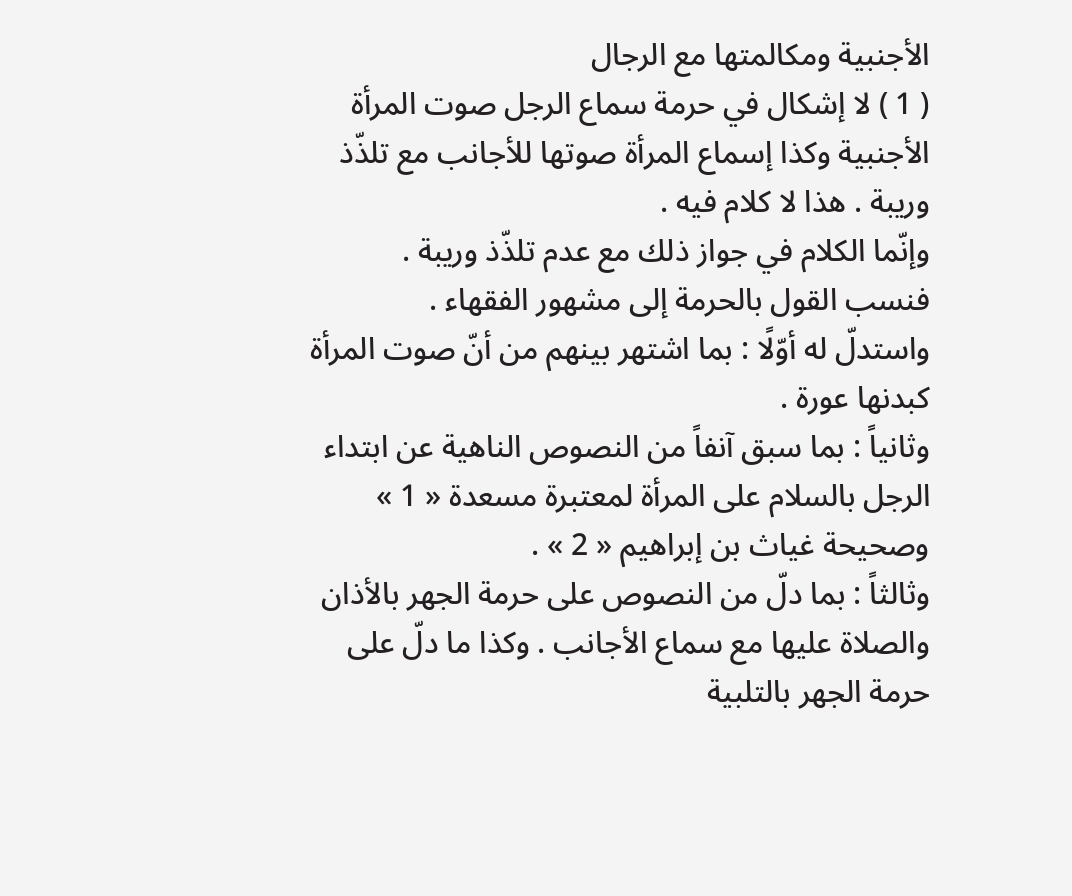الأجنبية ومكالمتها مع الرجال
( 1 ) لا إشكال في حرمة سماع الرجل صوت المرأة الأجنبية وكذا إسماع المرأة صوتها للأجانب مع تلذّذ وريبة . هذا لا كلام فيه .
وإنّما الكلام في جواز ذلك مع عدم تلذّذ وريبة .
فنسب القول بالحرمة إلى مشهور الفقهاء .
واستدلّ له أوّلًا : بما اشتهر بينهم من أنّ صوت المرأة كبدنها عورة .
وثانياً : بما سبق آنفاً من النصوص الناهية عن ابتداء الرجل بالسلام على المرأة لمعتبرة مسعدة « 1 » وصحيحة غياث بن إبراهيم « 2 » .
وثالثاً : بما دلّ من النصوص على حرمة الجهر بالأذان والصلاة عليها مع سماع الأجانب . وكذا ما دلّ على حرمة الجهر بالتلبية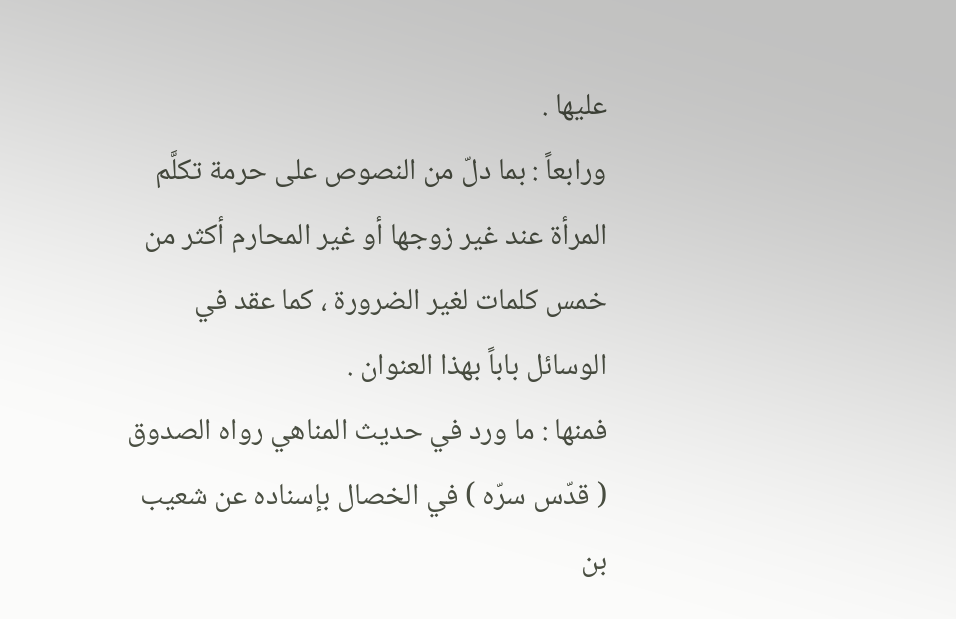عليها .
ورابعاً : بما دلّ من النصوص على حرمة تكلَّم المرأة عند غير زوجها أو غير المحارم أكثر من خمس كلمات لغير الضرورة ، كما عقد في الوسائل باباً بهذا العنوان .
فمنها : ما ورد في حديث المناهي رواه الصدوق ( قدّس سرّه ) في الخصال بإسناده عن شعيب بن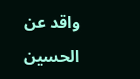واقد عن الحسين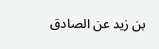بن زيد عن الصادق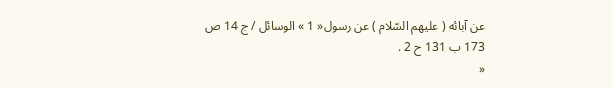عن آبائه ( عليهم السّلام ) عن رسول« 1 » الوسائل / ج 14 ص 173 ب 131 ح 2 .
«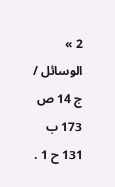2 » الوسائل / ج 14 ص 173 ب 131 ح 1 .